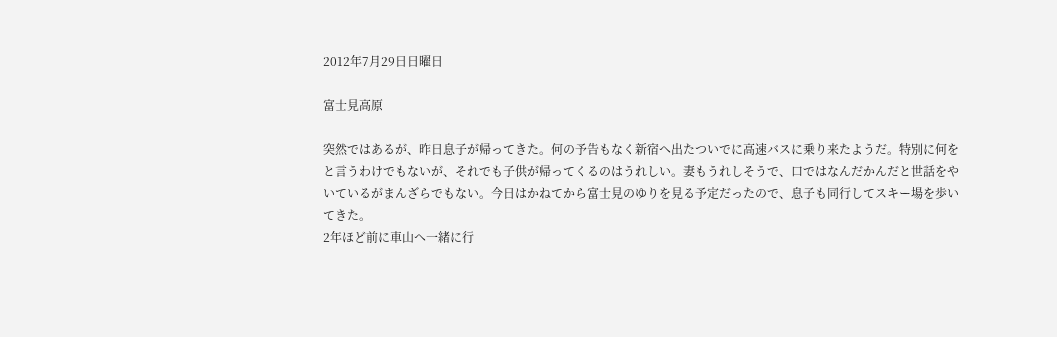2012年7月29日日曜日

富士見高原

突然ではあるが、昨日息子が帰ってきた。何の予告もなく新宿へ出たついでに高速バスに乗り来たようだ。特別に何をと言うわけでもないが、それでも子供が帰ってくるのはうれしい。妻もうれしそうで、口ではなんだかんだと世話をやいているがまんざらでもない。今日はかねてから富士見のゆりを見る予定だったので、息子も同行してスキー場を歩いてきた。
2年ほど前に車山へ一緒に行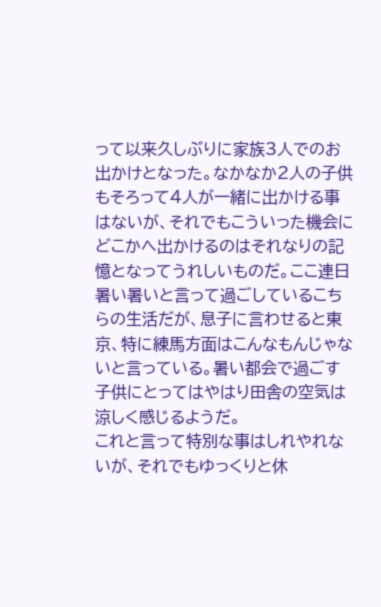って以来久しぶりに家族3人でのお出かけとなった。なかなか2人の子供もそろって4人が一緒に出かける事はないが、それでもこういった機会にどこかへ出かけるのはそれなりの記憶となってうれしいものだ。ここ連日暑い暑いと言って過ごしているこちらの生活だが、息子に言わせると東京、特に練馬方面はこんなもんじゃないと言っている。暑い都会で過ごす子供にとってはやはり田舎の空気は涼しく感じるようだ。
これと言って特別な事はしれやれないが、それでもゆっくりと休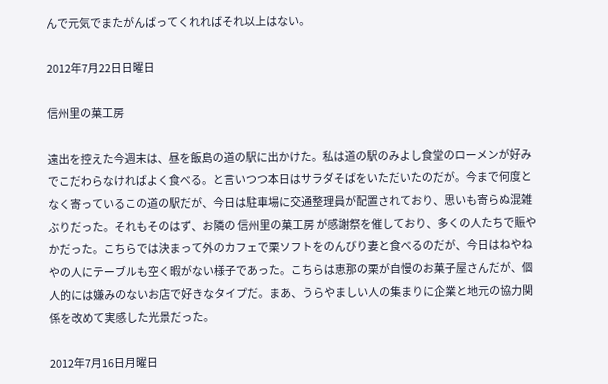んで元気でまたがんばってくれればそれ以上はない。

2012年7月22日日曜日

信州里の菓工房

遠出を控えた今週末は、昼を飯島の道の駅に出かけた。私は道の駅のみよし食堂のローメンが好みでこだわらなければよく食べる。と言いつつ本日はサラダそばをいただいたのだが。今まで何度となく寄っているこの道の駅だが、今日は駐車場に交通整理員が配置されており、思いも寄らぬ混雑ぶりだった。それもそのはず、お隣の 信州里の菓工房 が感謝祭を催しており、多くの人たちで賑やかだった。こちらでは決まって外のカフェで栗ソフトをのんびり妻と食べるのだが、今日はねやねやの人にテーブルも空く暇がない様子であった。こちらは恵那の栗が自慢のお菓子屋さんだが、個人的には嫌みのないお店で好きなタイプだ。まあ、うらやましい人の集まりに企業と地元の協力関係を改めて実感した光景だった。

2012年7月16日月曜日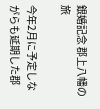銀婚記念 郡上八幡の旅

今年2月に予定しながらも延期した郡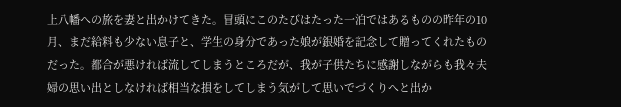上八幡への旅を妻と出かけてきた。冒頭にこのたびはたった一泊ではあるものの昨年の10月、まだ給料も少ない息子と、学生の身分であった娘が銀婚を記念して贈ってくれたものだった。都合が悪ければ流してしまうところだが、我が子供たちに感謝しながらも我々夫婦の思い出としなければ相当な損をしてしまう気がして思いでづくりへと出か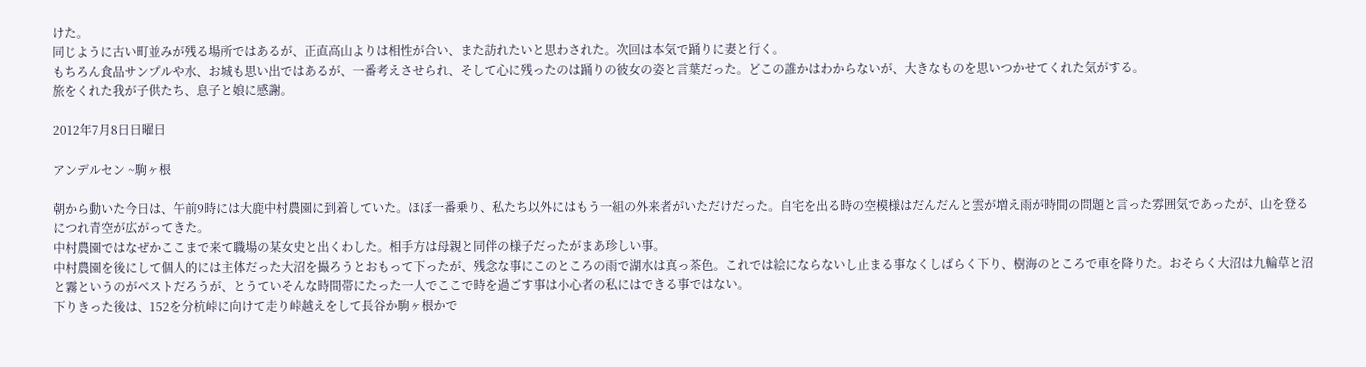けた。
同じように古い町並みが残る場所ではあるが、正直高山よりは相性が合い、また訪れたいと思わされた。次回は本気で踊りに妻と行く。
もちろん食品サンプルや水、お城も思い出ではあるが、一番考えさせられ、そして心に残ったのは踊りの彼女の姿と言葉だった。どこの誰かはわからないが、大きなものを思いつかせてくれた気がする。
旅をくれた我が子供たち、息子と娘に感謝。

2012年7月8日日曜日

アンデルセン ~駒ヶ根

朝から動いた今日は、午前9時には大鹿中村農園に到着していた。ほぼ一番乗り、私たち以外にはもう一組の外来者がいただけだった。自宅を出る時の空模様はだんだんと雲が増え雨が時間の問題と言った雰囲気であったが、山を登るにつれ青空が広がってきた。
中村農園ではなぜかここまで来て職場の某女史と出くわした。相手方は母親と同伴の様子だったがまあ珍しい事。
中村農園を後にして個人的には主体だった大沼を撮ろうとおもって下ったが、残念な事にこのところの雨で湖水は真っ茶色。これでは絵にならないし止まる事なくしばらく下り、樹海のところで車を降りた。おそらく大沼は九輪草と沼と霧というのがベストだろうが、とうていそんな時間帯にたった一人でここで時を過ごす事は小心者の私にはできる事ではない。
下りきった後は、152を分杭峠に向けて走り峠越えをして長谷か駒ヶ根かで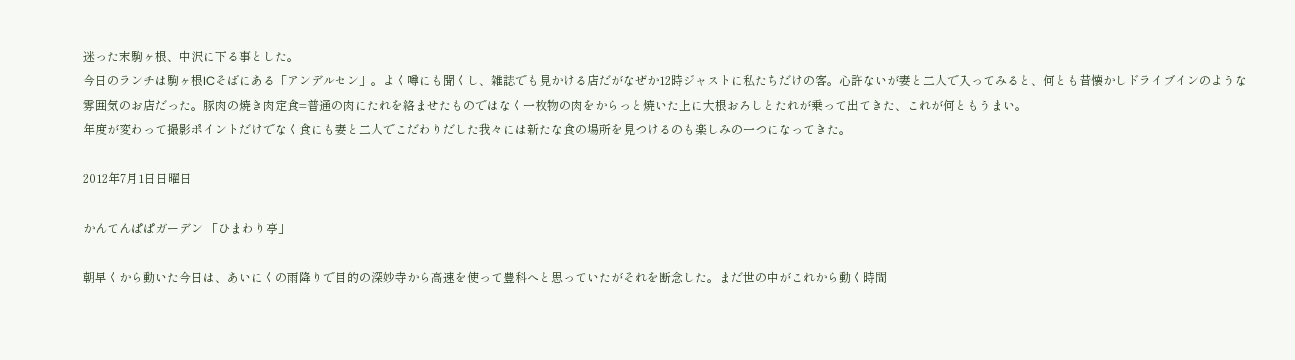迷った末駒ヶ根、中沢に下る事とした。
今日のランチは駒ヶ根ICそばにある「アンデルセン」。よく噂にも聞くし、雑誌でも見かける店だがなぜか12時ジャストに私たちだけの客。心許ないが妻と二人で入ってみると、何とも昔懐かしドライブインのような雰囲気のお店だった。豚肉の焼き肉定食=普通の肉にたれを絡ませたものではなく一枚物の肉をからっと焼いた上に大根おろしとたれが乗って出てきた、これが何ともうまい。
年度が変わって撮影ポイントだけでなく食にも妻と二人でこだわりだした我々には新たな食の場所を見つけるのも楽しみの一つになってきた。

2012年7月1日日曜日

かんてんぱぱガーデン 「ひまわり亭」

朝早くから動いた今日は、あいにくの雨降りで目的の深妙寺から高速を使って豊科へと思っていたがそれを断念した。まだ世の中がこれから動く時間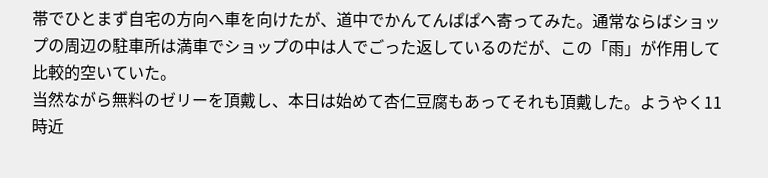帯でひとまず自宅の方向へ車を向けたが、道中でかんてんぱぱへ寄ってみた。通常ならばショップの周辺の駐車所は満車でショップの中は人でごった返しているのだが、この「雨」が作用して比較的空いていた。
当然ながら無料のゼリーを頂戴し、本日は始めて杏仁豆腐もあってそれも頂戴した。ようやく11時近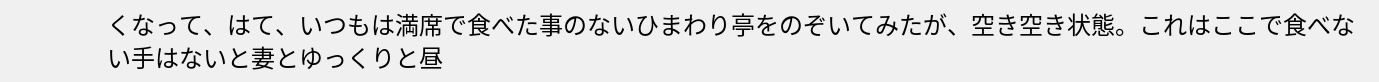くなって、はて、いつもは満席で食べた事のないひまわり亭をのぞいてみたが、空き空き状態。これはここで食べない手はないと妻とゆっくりと昼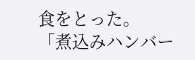食をとった。
「煮込みハンバー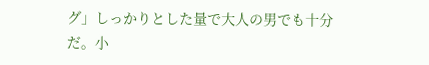グ」しっかりとした量で大人の男でも十分だ。小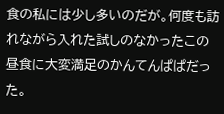食の私には少し多いのだが。何度も訪れながら入れた試しのなかったこの昼食に大変満足のかんてんぱぱだった。